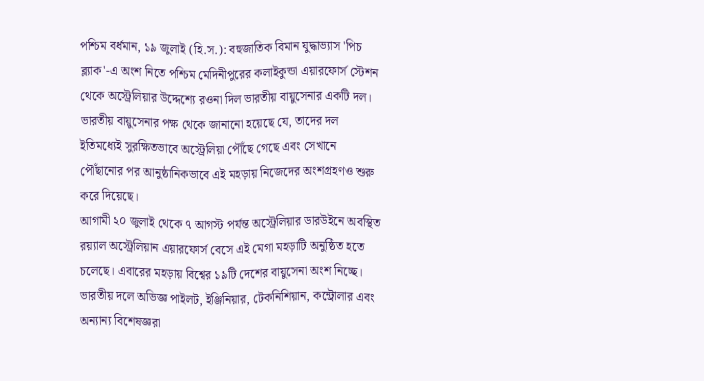পশ্চিম বর্ধমান, ১৯ জুলাই (হি.স.): বহুজাতিক বিমান যুদ্ধাভ্যাস 'পিচ ব্ল্যাক'-এ অংশ নিতে পশ্চিম মেদিনীপুরের কলাইকুন্ডা এয়ারফোর্স স্টেশন থেকে অস্ট্রেলিয়ার উদ্দেশ্যে রওনা দিল ভারতীয় বায়ুসেনার একটি দল। ভারতীয় বায়ুসেনার পক্ষ থেকে জানানো হয়েছে যে, তাদের দল ইতিমধ্যেই সুরক্ষিতভাবে অস্ট্রেলিয়া পৌঁছে গেছে এবং সেখানে পৌঁছানোর পর আনুষ্ঠানিকভাবে এই মহড়ায় নিজেদের অংশগ্রহণও শুরু করে দিয়েছে।
আগামী ২০ জুলাই থেকে ৭ আগস্ট পর্যন্ত অস্ট্রেলিয়ার ডারউইনে অবস্থিত রয়্যাল অস্ট্রেলিয়ান এয়ারফোর্স বেসে এই মেগা মহড়াটি অনুষ্ঠিত হতে চলেছে। এবারের মহড়ায় বিশ্বের ১৯টি দেশের বায়ুসেনা অংশ নিচ্ছে। ভারতীয় দলে অভিজ্ঞ পাইলট, ইঞ্জিনিয়ার, টেকনিশিয়ান, কন্ট্রোলার এবং অন্যান্য বিশেষজ্ঞরা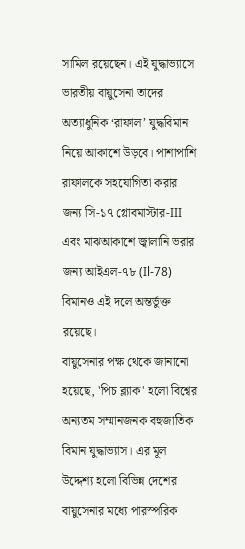সামিল রয়েছেন। এই যুদ্ধাভ্যাসে ভারতীয় বায়ুসেনা তাদের অত্যাধুনিক ‘রাফাল’ যুদ্ধবিমান নিয়ে আকাশে উড়বে। পাশাপাশি রাফালকে সহযোগিতা করার জন্য সি-১৭ গ্লোবমাস্টার-III এবং মাঝআকাশে জ্বালানি ভরার জন্য আইএল-৭৮ (Il-78) বিমানও এই দলে অন্তর্ভুক্ত রয়েছে।
বায়ুসেনার পক্ষ থেকে জানানো হয়েছে, 'পিচ ব্ল্যাক' হলো বিশ্বের অন্যতম সম্মানজনক বহুজাতিক বিমান যুদ্ধাভ্যাস। এর মূল উদ্দেশ্য হলো বিভিন্ন দেশের বায়ুসেনার মধ্যে পারস্পরিক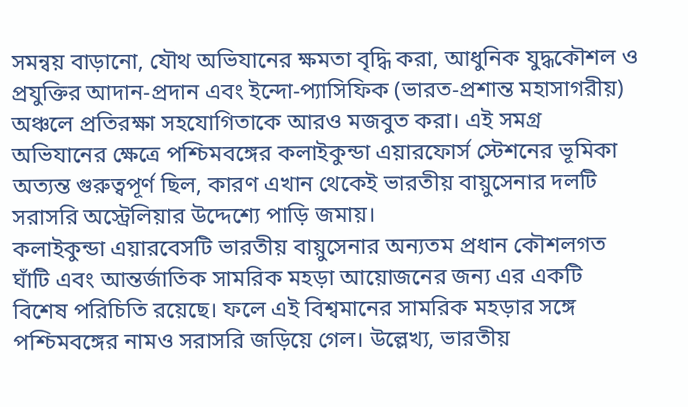সমন্বয় বাড়ানো, যৌথ অভিযানের ক্ষমতা বৃদ্ধি করা, আধুনিক যুদ্ধকৌশল ও প্রযুক্তির আদান-প্রদান এবং ইন্দো-প্যাসিফিক (ভারত-প্রশান্ত মহাসাগরীয়) অঞ্চলে প্রতিরক্ষা সহযোগিতাকে আরও মজবুত করা। এই সমগ্র অভিযানের ক্ষেত্রে পশ্চিমবঙ্গের কলাইকুন্ডা এয়ারফোর্স স্টেশনের ভূমিকা অত্যন্ত গুরুত্বপূর্ণ ছিল, কারণ এখান থেকেই ভারতীয় বায়ুসেনার দলটি সরাসরি অস্ট্রেলিয়ার উদ্দেশ্যে পাড়ি জমায়।
কলাইকুন্ডা এয়ারবেসটি ভারতীয় বায়ুসেনার অন্যতম প্রধান কৌশলগত ঘাঁটি এবং আন্তর্জাতিক সামরিক মহড়া আয়োজনের জন্য এর একটি বিশেষ পরিচিতি রয়েছে। ফলে এই বিশ্বমানের সামরিক মহড়ার সঙ্গে পশ্চিমবঙ্গের নামও সরাসরি জড়িয়ে গেল। উল্লেখ্য, ভারতীয়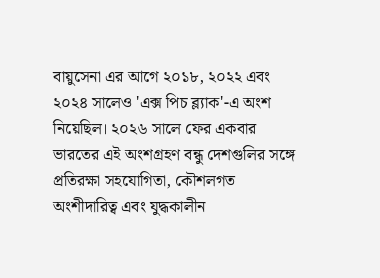বায়ুসেনা এর আগে ২০১৮, ২০২২ এবং ২০২৪ সালেও 'এক্স পিচ ব্ল্যাক'-এ অংশ নিয়েছিল। ২০২৬ সালে ফের একবার ভারতের এই অংশগ্রহণ বন্ধু দেশগুলির সঙ্গে প্রতিরক্ষা সহযোগিতা, কৌশলগত অংশীদারিত্ব এবং যুদ্ধকালীন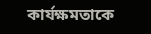কার্যক্ষমতাকে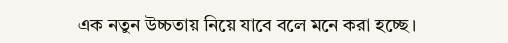এক নতুন উচ্চতায় নিয়ে যাবে বলে মনে করা হচ্ছে।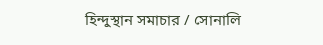হিন্দুস্থান সমাচার / সোনালি